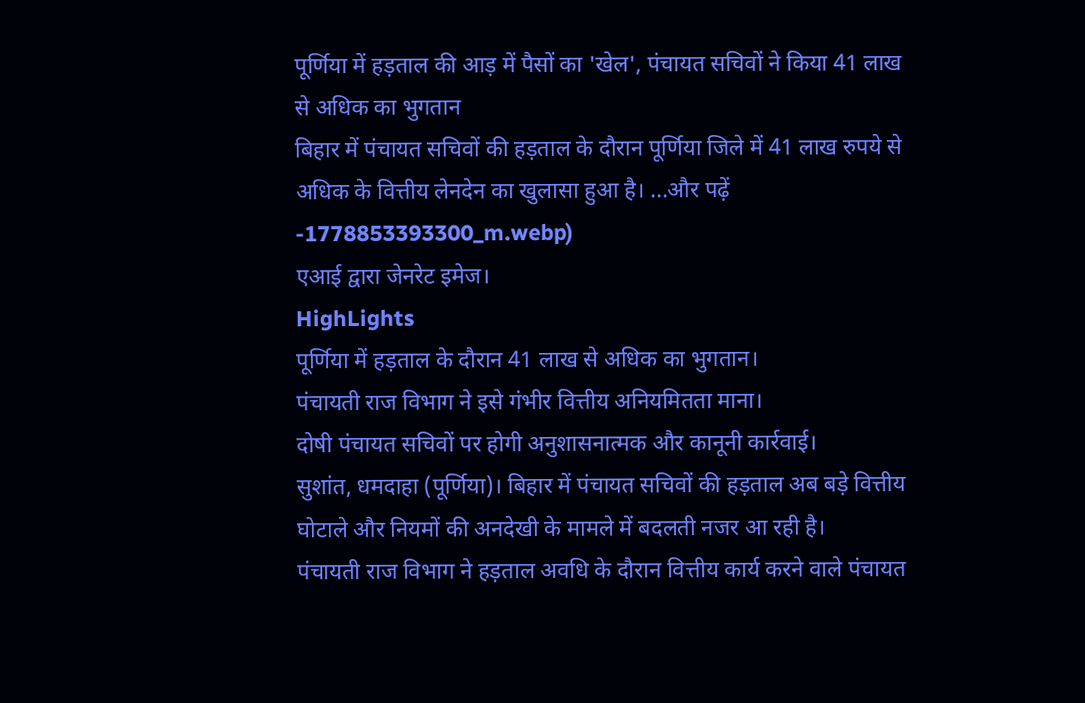पूर्णिया में हड़ताल की आड़ में पैसों का 'खेल', पंचायत सचिवों ने किया 41 लाख से अधिक का भुगतान
बिहार में पंचायत सचिवों की हड़ताल के दौरान पूर्णिया जिले में 41 लाख रुपये से अधिक के वित्तीय लेनदेन का खुलासा हुआ है। ...और पढ़ें
-1778853393300_m.webp)
एआई द्वारा जेनरेट इमेज।
HighLights
पूर्णिया में हड़ताल के दौरान 41 लाख से अधिक का भुगतान।
पंचायती राज विभाग ने इसे गंभीर वित्तीय अनियमितता माना।
दोषी पंचायत सचिवों पर होगी अनुशासनात्मक और कानूनी कार्रवाई।
सुशांत, धमदाहा (पूर्णिया)। बिहार में पंचायत सचिवों की हड़ताल अब बड़े वित्तीय घोटाले और नियमों की अनदेखी के मामले में बदलती नजर आ रही है।
पंचायती राज विभाग ने हड़ताल अवधि के दौरान वित्तीय कार्य करने वाले पंचायत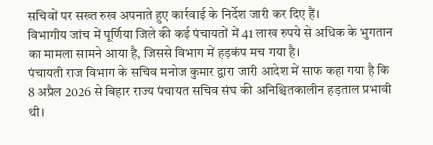सचिवों पर सख्त रुख अपनाते हुए कार्रवाई के निर्देश जारी कर दिए हैं।
विभागीय जांच में पूर्णिया जिले की कई पंचायतों में 41 लाख रुपये से अधिक के भुगतान का मामला सामने आया है, जिससे विभाग में हड़कंप मच गया है।
पंचायती राज विभाग के सचिव मनोज कुमार द्वारा जारी आदेश में साफ कहा गया है कि 8 अप्रैल 2026 से बिहार राज्य पंचायत सचिव संघ की अनिश्चितकालीन हड़ताल प्रभावी थी।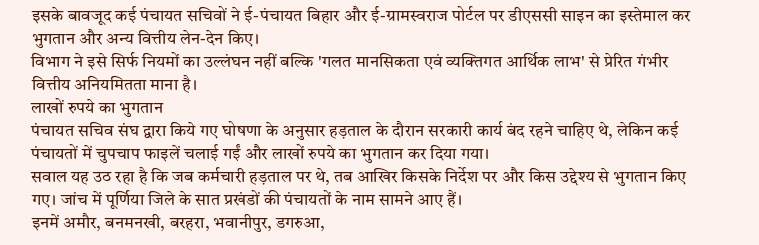इसके बावजूद कई पंचायत सचिवों ने ई-पंचायत बिहार और ई-ग्रामस्वराज पोर्टल पर डीएससी साइन का इस्तेमाल कर भुगतान और अन्य वित्तीय लेन-देन किए।
विभाग ने इसे सिर्फ नियमों का उल्लंघन नहीं बल्कि 'गलत मानसिकता एवं व्यक्तिगत आर्थिक लाभ' से प्रेरित गंभीर वित्तीय अनियमितता माना है।
लाखों रुपये का भुगतान
पंचायत सचिव संघ द्वारा किये गए घोषणा के अनुसार हड़ताल के दौरान सरकारी कार्य बंद रहने चाहिए थे, लेकिन कई पंचायतों में चुपचाप फाइलें चलाई गईं और लाखों रुपये का भुगतान कर दिया गया।
सवाल यह उठ रहा है कि जब कर्मचारी हड़ताल पर थे, तब आखिर किसके निर्देश पर और किस उद्देश्य से भुगतान किए गए। जांच में पूर्णिया जिले के सात प्रखंडों की पंचायतों के नाम सामने आए हैं।
इनमें अमौर, बनमनखी, बरहरा, भवानीपुर, डगरुआ,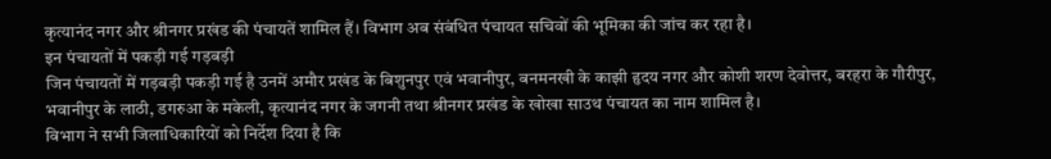कृत्यानंद नगर और श्रीनगर प्रखंड की पंचायतें शामिल हैं। विभाग अब संबंधित पंचायत सचिवों की भूमिका की जांच कर रहा है।
इन पंचायतों में पकड़ी गई गड़बड़ी
जिन पंचायतों में गड़बड़ी पकड़ी गई है उनमें अमौर प्रखंड के बिशुनपुर एवं भवानीपुर, बनमनखी के काझी हृदय नगर और कोशी शरण देवोत्तर, बरहरा के गौरीपुर, भवानीपुर के लाठी, डगरुआ के मकेली, कृत्यानंद नगर के जगनी तथा श्रीनगर प्रखंड के खोखा साउथ पंचायत का नाम शामिल है।
विभाग ने सभी जिलाधिकारियों को निर्देश दिया है कि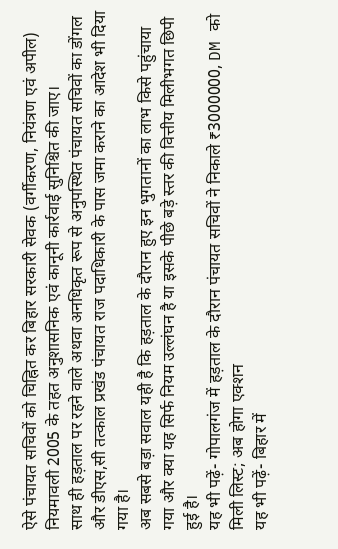ऐसे पंचायत सचिवों को चिह्नित कर बिहार सरकारी सेवक (वर्गीकरण, नियंत्रण एवं अपील) नियमावली 2005 के तहत अनुशासनिक एवं कानूनी कार्रवाई सुनिश्चित की जाए।
साथ ही हड़ताल पर रहने वाले अथवा अनधिकृत रूप से अनुपस्थित पंचायत सचिवों का डोंगल और डीएस,सी तत्काल प्रखंड पंचायत राज पदाधिकारी के पास जमा कराने का आदेश भी दिया गया है।
अब सबसे बड़ा सवाल यही है कि हड़ताल के दौरान हुए इन भुगतानों का लाभ किसे पहुंचाया गया और क्या यह सिर्फ नियम उल्लंघन है या इसके पीछे बड़े स्तर की वित्तीय मिलीभगत छिपी हुई है।
यह भी पढ़ें- गोपालगंज में हड़ताल के दौरान पंचायत सचिवों ने निकाले ₹3000000, DM को मिली लिस्ट; अब होगा एक्शन
यह भी पढ़ें- बिहार में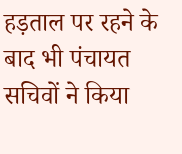हड़ताल पर रहने के बाद भी पंचायत सचिवों ने किया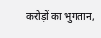करोड़ों का भुगतान,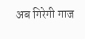अब गिरेगी गाज